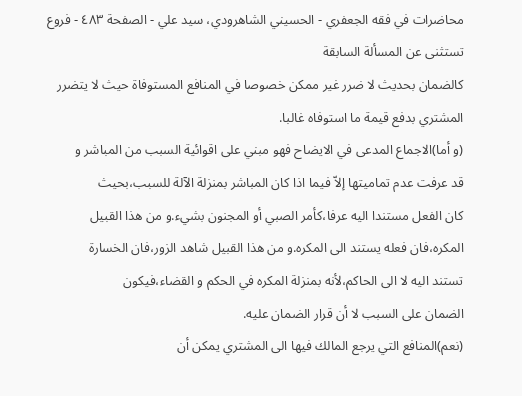محاضرات في فقه الجعفري - الحسيني الشاهرودي، سيد علي - الصفحة ٤٨٣ - فروع تستثنى عن المسألة السابقة
كالضمان بحديث لا ضرر غير ممكن خصوصا في المنافع المستوفاة حيث لا يتضرر المشتري بدفع قيمة ما استوفاه غالبا.
(و أما)الاجماع المدعى في الايضاح فهو مبني على اقوائية السبب من المباشر و
قد عرفت عدم تماميتها إلاّ فيما اذا كان المباشر بمنزلة الآلة للسبب،بحيث
كان الفعل مستندا اليه عرفا،كأمر الصبي أو المجنون بشيء.و من هذا القبيل
المكره،فان فعله يستند الى المكره.و من هذا القبيل شاهد الزور،فان الخسارة
تستند اليه لا الى الحاكم،لأنه بمنزلة المكره في الحكم و القضاء،فيكون
الضمان على السبب لا أن قرار الضمان عليه.
(نعم)المنافع التي يرجع المالك فيها الى المشتري يمكن أن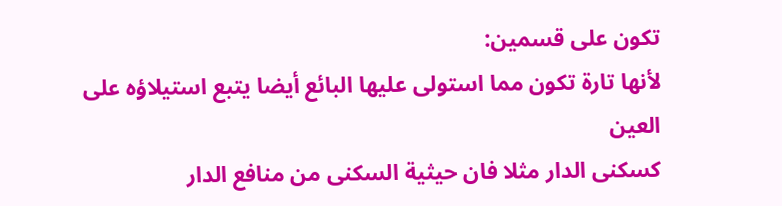تكون على قسمين:
لأنها تارة تكون مما استولى عليها البائع أيضا يتبع استيلاؤه على العين
كسكنى الدار مثلا فان حيثية السكنى من منافع الدار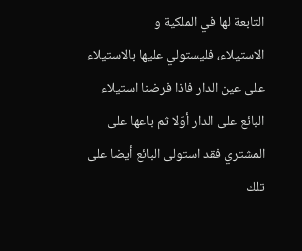التابعة لها في الملكية و
الاستيلاء، فليستولي عليها بالاستيلاء على عين الدار فاذا فرضنا استيلاء
البائع على الدار أوّلا ثم باعها على المشتري فقد استولى البائع أيضا على
تلك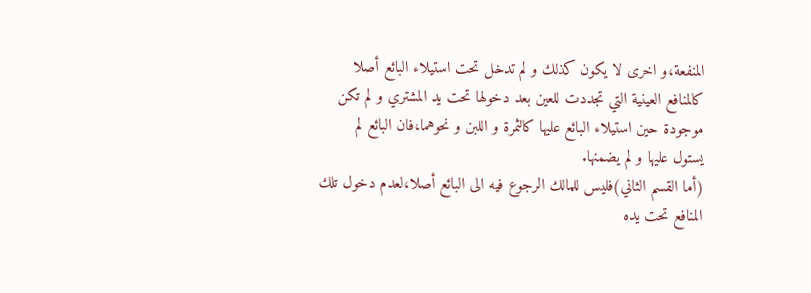المنفعة،و اخرى لا يكون كذلك و لم تدخل تحت استيلاء البائع أصلا
كالمنافع العينية التي تجددت للعين بعد دخولها تحت يد المشتري و لم تكن
موجودة حين استيلاء البائع عليها كالثمرة و اللبن و نحوهما،فان البائع لم
يستول عليها و لم يضمنها.
(أما القسم الثاني)فليس للمالك الرجوع فيه الى البائع أصلا،لعدم دخول تلك
المنافع تحت يده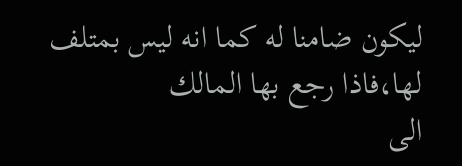ليكون ضامنا له كما انه ليس بمتلف لها،فاذا رجع بها المالك
الى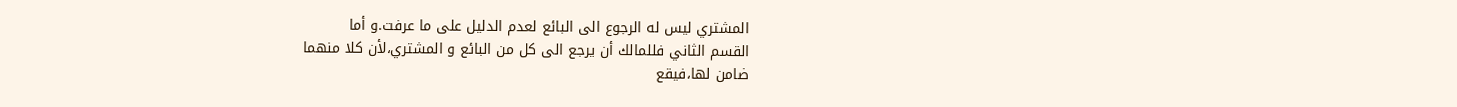المشتري ليس له الرجوع الى البائع لعدم الدليل على ما عرفت.و أما
القسم الثاني فللمالك أن يرجع الى كل من البائع و المشتري،لأن كلا منهما
ضامن لها،فيقع